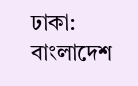ঢাকা: বাংলাদেশ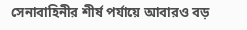সেনাবাহিনীর শীর্ষ পর্যায়ে আবারও বড়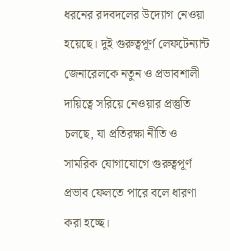ধরনের রদবদলের উদ্যোগ নেওয়া হয়েছে। দুই গুরুত্বপূর্ণ লেফটেন্যান্ট জেনারেলকে নতুন ও প্রভাবশালী দায়িত্বে সরিয়ে নেওয়ার প্রস্তুতি চলছে, যা প্রতিরক্ষা নীতি ও সামরিক যোগাযোগে গুরুত্বপূর্ণ প্রভাব ফেলতে পারে বলে ধারণা করা হচ্ছে।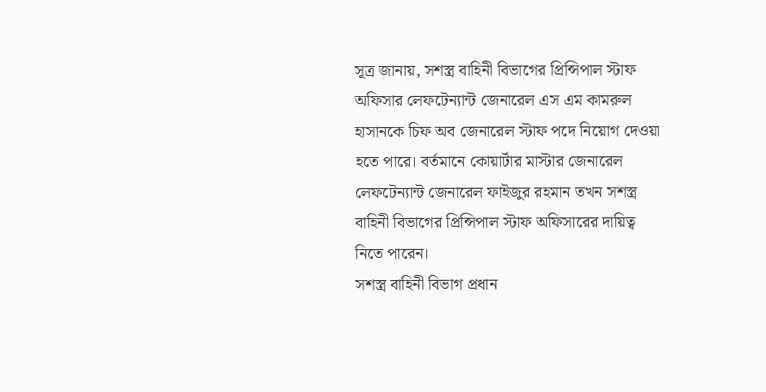সূত্র জানায়, সশস্ত্র বাহিনী বিভাগের প্রিন্সিপাল স্টাফ অফিসার লেফটেন্যান্ট জেনারেল এস এম কামরুল হাসানকে চিফ অব জেনারেল স্টাফ পদে নিয়োগ দেওয়া হতে পারে। বর্তমানে কোয়ার্টার মাস্টার জেনারেল লেফটেন্যান্ট জেনারেল ফাইজুর রহমান তখন সশস্ত্র বাহিনী বিভাগের প্রিন্সিপাল স্টাফ অফিসারের দায়িত্ব নিতে পারেন।
সশস্ত্র বাহিনী বিভাগ প্রধান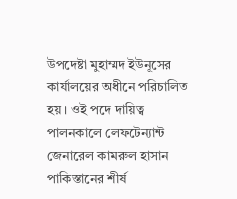উপদেষ্টা মুহাম্মদ ইউনূসের কার্যালয়ের অধীনে পরিচালিত হয়। ওই পদে দায়িত্ব পালনকালে লেফটেন্যান্ট জেনারেল কামরুল হাসান পাকিস্তানের শীর্ষ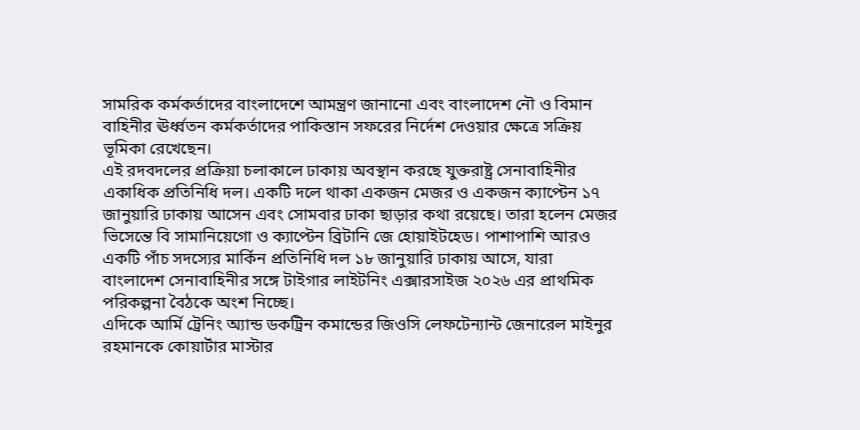সামরিক কর্মকর্তাদের বাংলাদেশে আমন্ত্রণ জানানো এবং বাংলাদেশ নৌ ও বিমান বাহিনীর ঊর্ধ্বতন কর্মকর্তাদের পাকিস্তান সফরের নির্দেশ দেওয়ার ক্ষেত্রে সক্রিয় ভূমিকা রেখেছেন।
এই রদবদলের প্রক্রিয়া চলাকালে ঢাকায় অবস্থান করছে যুক্তরাষ্ট্র সেনাবাহিনীর একাধিক প্রতিনিধি দল। একটি দলে থাকা একজন মেজর ও একজন ক্যাপ্টেন ১৭ জানুয়ারি ঢাকায় আসেন এবং সোমবার ঢাকা ছাড়ার কথা রয়েছে। তারা হলেন মেজর ভিসেন্তে বি সামানিয়েগো ও ক্যাপ্টেন ব্রিটানি জে হোয়াইটহেড। পাশাপাশি আরও একটি পাঁচ সদস্যের মার্কিন প্রতিনিধি দল ১৮ জানুয়ারি ঢাকায় আসে, যারা বাংলাদেশ সেনাবাহিনীর সঙ্গে টাইগার লাইটনিং এক্সারসাইজ ২০২৬ এর প্রাথমিক পরিকল্পনা বৈঠকে অংশ নিচ্ছে।
এদিকে আর্মি ট্রেনিং অ্যান্ড ডকট্রিন কমান্ডের জিওসি লেফটেন্যান্ট জেনারেল মাইনুর রহমানকে কোয়ার্টার মাস্টার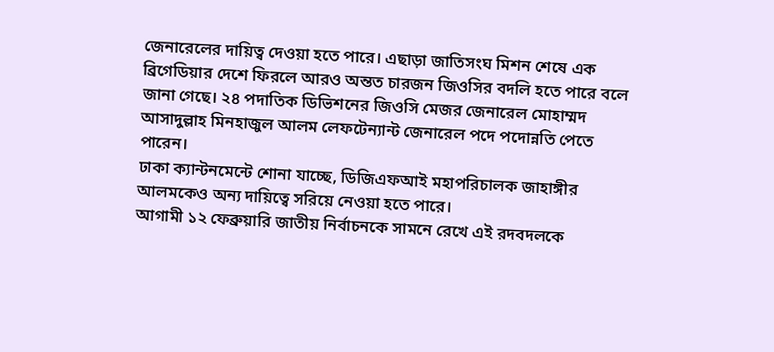জেনারেলের দায়িত্ব দেওয়া হতে পারে। এছাড়া জাতিসংঘ মিশন শেষে এক ব্রিগেডিয়ার দেশে ফিরলে আরও অন্তত চারজন জিওসির বদলি হতে পারে বলে জানা গেছে। ২৪ পদাতিক ডিভিশনের জিওসি মেজর জেনারেল মোহাম্মদ আসাদুল্লাহ মিনহাজুল আলম লেফটেন্যান্ট জেনারেল পদে পদোন্নতি পেতে পারেন।
ঢাকা ক্যান্টনমেন্টে শোনা যাচ্ছে, ডিজিএফআই মহাপরিচালক জাহাঙ্গীর আলমকেও অন্য দায়িত্বে সরিয়ে নেওয়া হতে পারে।
আগামী ১২ ফেব্রুয়ারি জাতীয় নির্বাচনকে সামনে রেখে এই রদবদলকে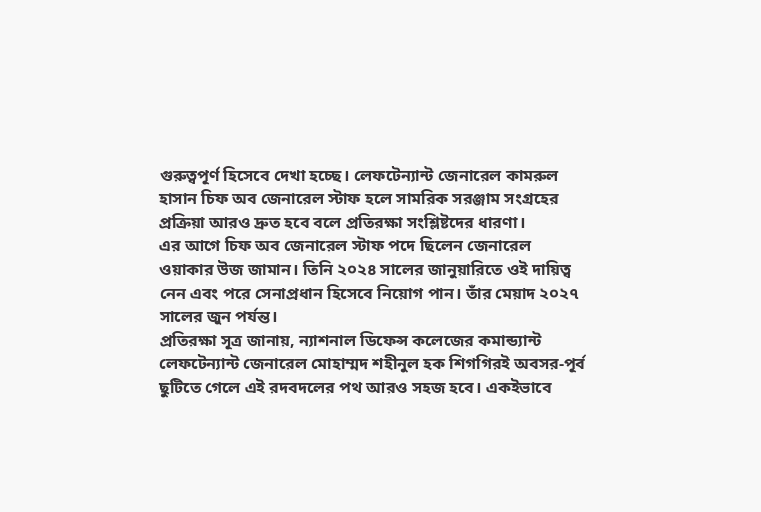গুরুত্বপূর্ণ হিসেবে দেখা হচ্ছে। লেফটেন্যান্ট জেনারেল কামরুল হাসান চিফ অব জেনারেল স্টাফ হলে সামরিক সরঞ্জাম সংগ্রহের প্রক্রিয়া আরও দ্রুত হবে বলে প্রতিরক্ষা সংশ্লিষ্টদের ধারণা।
এর আগে চিফ অব জেনারেল স্টাফ পদে ছিলেন জেনারেল ওয়াকার উজ জামান। তিনি ২০২৪ সালের জানুয়ারিতে ওই দায়িত্ব নেন এবং পরে সেনাপ্রধান হিসেবে নিয়োগ পান। তাঁর মেয়াদ ২০২৭ সালের জুন পর্যন্ত।
প্রতিরক্ষা সূত্র জানায়, ন্যাশনাল ডিফেন্স কলেজের কমান্ড্যান্ট লেফটেন্যান্ট জেনারেল মোহাম্মদ শহীনুল হক শিগগিরই অবসর-পূর্ব ছুটিতে গেলে এই রদবদলের পথ আরও সহজ হবে। একইভাবে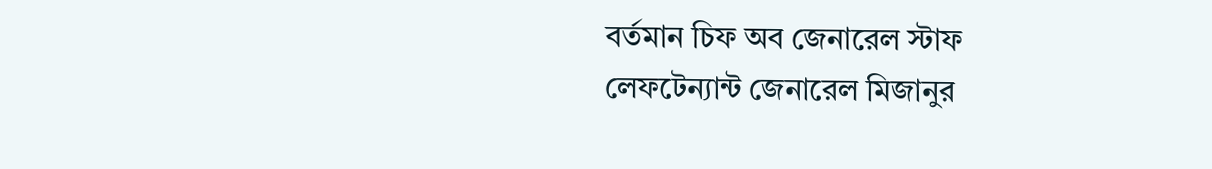বর্তমান চিফ অব জেনারেল স্টাফ লেফটেন্যান্ট জেনারেল মিজানুর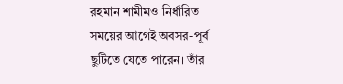রহমান শামীমও নির্ধারিত সময়ের আগেই অবসর-পূর্ব ছুটিতে যেতে পারেন। তাঁর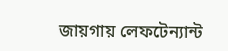জায়গায় লেফটেন্যান্ট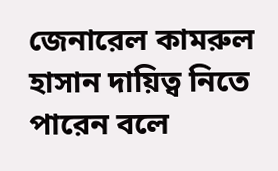জেনারেল কামরুল হাসান দায়িত্ব নিতে পারেন বলে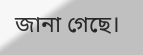জানা গেছে।